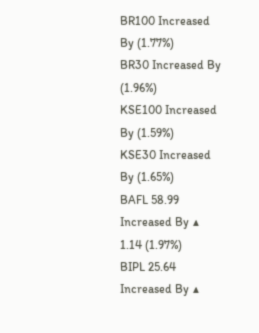BR100 Increased By (1.77%)
BR30 Increased By (1.96%)
KSE100 Increased By (1.59%)
KSE30 Increased By (1.65%)
BAFL 58.99 Increased By ▲ 1.14 (1.97%)
BIPL 25.64 Increased By ▲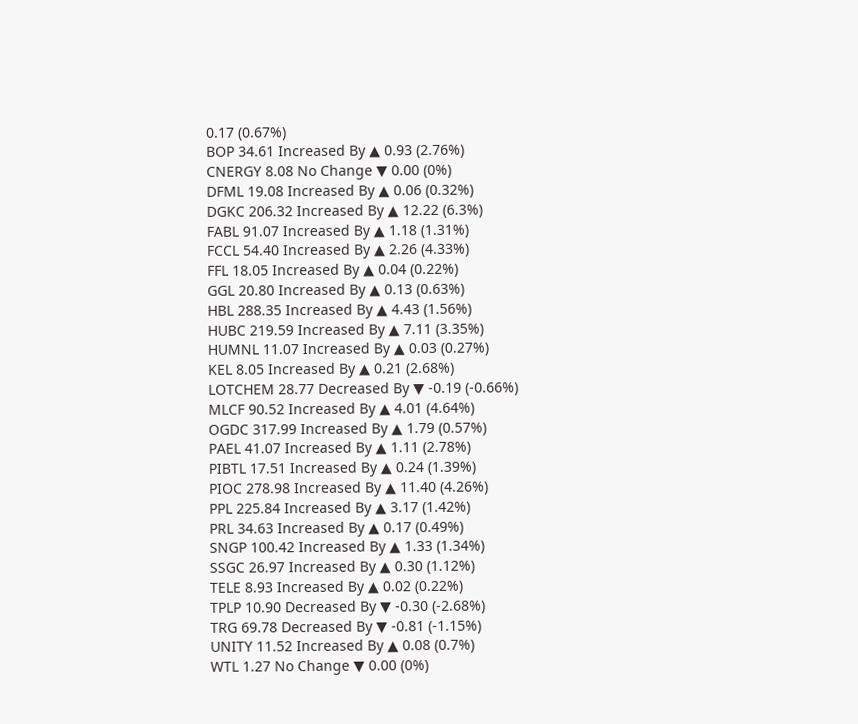0.17 (0.67%)
BOP 34.61 Increased By ▲ 0.93 (2.76%)
CNERGY 8.08 No Change ▼ 0.00 (0%)
DFML 19.08 Increased By ▲ 0.06 (0.32%)
DGKC 206.32 Increased By ▲ 12.22 (6.3%)
FABL 91.07 Increased By ▲ 1.18 (1.31%)
FCCL 54.40 Increased By ▲ 2.26 (4.33%)
FFL 18.05 Increased By ▲ 0.04 (0.22%)
GGL 20.80 Increased By ▲ 0.13 (0.63%)
HBL 288.35 Increased By ▲ 4.43 (1.56%)
HUBC 219.59 Increased By ▲ 7.11 (3.35%)
HUMNL 11.07 Increased By ▲ 0.03 (0.27%)
KEL 8.05 Increased By ▲ 0.21 (2.68%)
LOTCHEM 28.77 Decreased By ▼ -0.19 (-0.66%)
MLCF 90.52 Increased By ▲ 4.01 (4.64%)
OGDC 317.99 Increased By ▲ 1.79 (0.57%)
PAEL 41.07 Increased By ▲ 1.11 (2.78%)
PIBTL 17.51 Increased By ▲ 0.24 (1.39%)
PIOC 278.98 Increased By ▲ 11.40 (4.26%)
PPL 225.84 Increased By ▲ 3.17 (1.42%)
PRL 34.63 Increased By ▲ 0.17 (0.49%)
SNGP 100.42 Increased By ▲ 1.33 (1.34%)
SSGC 26.97 Increased By ▲ 0.30 (1.12%)
TELE 8.93 Increased By ▲ 0.02 (0.22%)
TPLP 10.90 Decreased By ▼ -0.30 (-2.68%)
TRG 69.78 Decreased By ▼ -0.81 (-1.15%)
UNITY 11.52 Increased By ▲ 0.08 (0.7%)
WTL 1.27 No Change ▼ 0.00 (0%)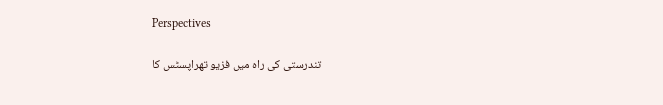Perspectives

تندرستی کی راہ میں فزیو تھراپسٹس کا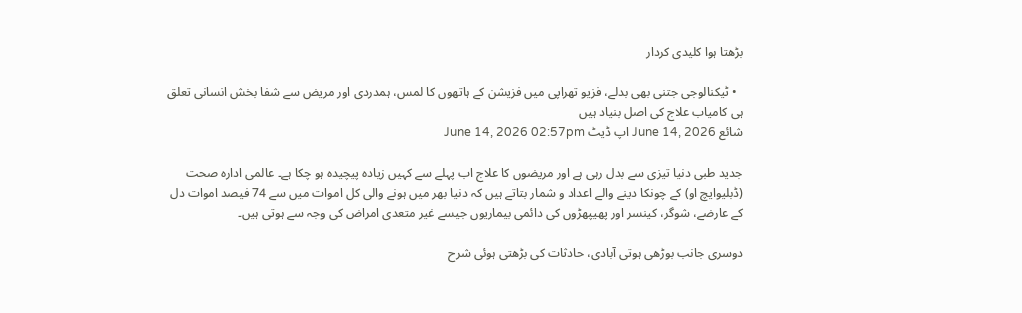بڑھتا ہوا کلیدی کردار

  • ٹیکنالوجی جتنی بھی بدلے، فزیو تھراپی میں فزیشن کے ہاتھوں کا لمس، ہمدردی اور مریض سے شفا بخش انسانی تعلق ہی کامیاب علاج کی اصل بنیاد ہیں
شائع June 14, 2026 اپ ڈیٹ June 14, 2026 02:57pm

جدید طبی دنیا تیزی سے بدل رہی ہے اور مریضوں کا علاج اب پہلے سے کہیں زیادہ پیچیدہ ہو چکا ہے۔ عالمی ادارہ صحت (ڈبلیوایچ او) کے چونکا دینے والے اعداد و شمار بتاتے ہیں کہ دنیا بھر میں ہونے والی کل اموات میں سے 74 فیصد اموات دل کے عارضے، شوگر، کینسر اور پھیپھڑوں کی دائمی بیماریوں جیسے غیر متعدی امراض کی وجہ سے ہوتی ہیں۔

دوسری جانب بوڑھی ہوتی آبادی، حادثات کی بڑھتی ہوئی شرح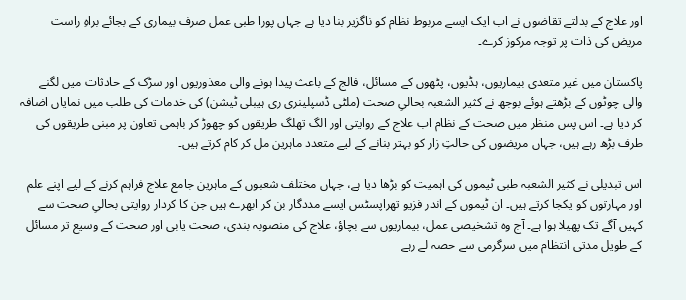اور علاج کے بدلتے تقاضوں نے اب ایک ایسے مربوط نظام کو ناگزیر بنا دیا ہے جہاں پورا طبی عمل صرف بیماری کے بجائے براہِ راست مریض کی ذات پر توجہ مرکوز کرے۔

پاکستان میں غیر متعدی بیماریوں، ہڈیوں، پٹھوں کے مسائل، فالج کے باعث پیدا ہونے والی معذوریوں اور سڑک کے حادثات میں لگنے والی چوٹوں کے بڑھتے ہوئے بوجھ نے کثیر الشعبہ بحالیِ صحت (ملٹی ڈسپلینری ری ہیبلی ٹیشن) کی خدمات کی طلب میں نمایاں اضافہ کر دیا ہے۔ اس پس منظر میں صحت کے نظام اب علاج کے روایتی اور الگ تھلگ طریقوں کو چھوڑ کر باہمی تعاون پر مبنی طریقوں کی طرف بڑھ رہے ہیں، جہاں مریضوں کی حالتِ زار کو بہتر بنانے کے لیے متعدد ماہرین مل کر کام کرتے ہیں۔

اس تبدیلی نے کثیر الشعبہ طبی ٹیموں کی اہمیت کو بڑھا دیا ہے، جہاں مختلف شعبوں کے ماہرین جامع علاج فراہم کرنے کے لیے اپنے علم اور مہارتوں کو یکجا کرتے ہیں۔ ان ٹیموں کے اندر فزیو تھراپسٹس ایسے مددگار بن کر ابھرے ہیں جن کا کردار روایتی بحالیِ صحت سے کہیں آگے تک پھیلا ہوا ہے۔ آج وہ تشخیصی عمل، بیماریوں سے بچاؤ، علاج کی منصوبہ بندی، صحت یابی اور صحت کے وسیع تر مسائل کے طویل مدتی انتظام میں سرگرمی سے حصہ لے رہے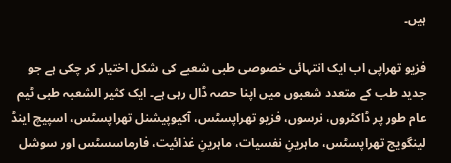ہیں۔

فزیو تھراپی اب ایک انتہائی خصوصی طبی شعبے کی شکل اختیار کر چکی ہے جو جدید طب کے متعدد شعبوں میں اپنا حصہ ڈال رہی ہے۔ ایک کثیر الشعبہ طبی ٹیم عام طور پر ڈاکٹروں، نرسوں، فزیو تھراپسٹس، آکیوپیشنل تھراپسٹس، اسپیچ اینڈ لینگویج تھراپسٹس، ماہرینِ نفسیات، ماہرینِ غذائیت، فارماسسٹس اور سوشل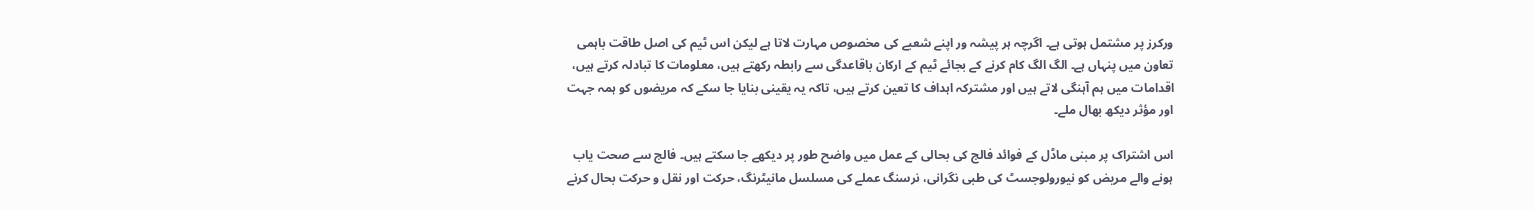ورکرز پر مشتمل ہوتی ہے۔ اگرچہ ہر پیشہ ور اپنے شعبے کی مخصوص مہارت لاتا ہے لیکن اس ٹیم کی اصل طاقت باہمی تعاون میں پنہاں ہے۔ الگ الگ کام کرنے کے بجائے ٹیم کے ارکان باقاعدگی سے رابطہ رکھتے ہیں، معلومات کا تبادلہ کرتے ہیں، اقدامات میں ہم آہنگی لاتے ہیں اور مشترکہ اہداف کا تعین کرتے ہیں، تاکہ یہ یقینی بنایا جا سکے کہ مریضوں کو ہمہ جہت اور مؤثر دیکھ بھال ملے۔

اس اشتراک پر مبنی ماڈل کے فوائد فالج کی بحالی کے عمل میں واضح طور پر دیکھے جا سکتے ہیں۔ فالج سے صحت یاب ہونے والے مریض کو نیورولوجسٹ کی طبی نگرانی، نرسنگ عملے کی مسلسل مانیٹرنگ، حرکت اور نقل و حرکت بحال کرنے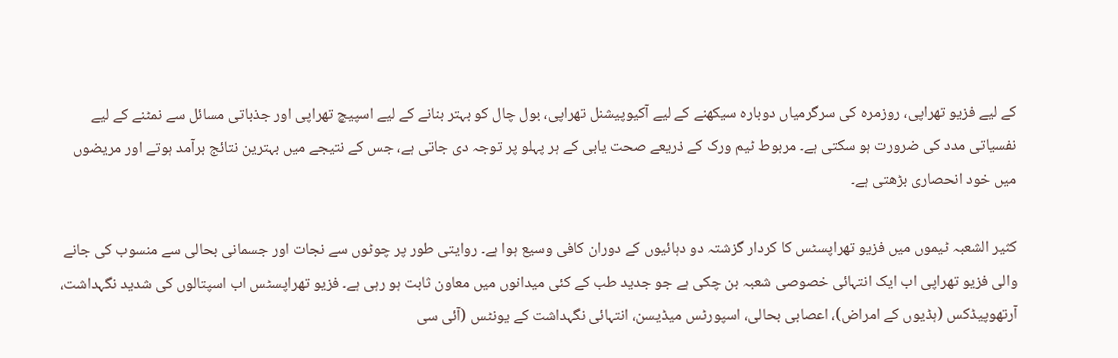کے لیے فزیو تھراپی، روزمرہ کی سرگرمیاں دوبارہ سیکھنے کے لیے آکیوپیشنل تھراپی، بول چال کو بہتر بنانے کے لیے اسپیچ تھراپی اور جذباتی مسائل سے نمٹنے کے لیے نفسیاتی مدد کی ضرورت ہو سکتی ہے۔ مربوط ٹیم ورک کے ذریعے صحت یابی کے ہر پہلو پر توجہ دی جاتی ہے، جس کے نتیجے میں بہترین نتائج برآمد ہوتے اور مریضوں میں خود انحصاری بڑھتی ہے۔

کثیر الشعبہ ٹیموں میں فزیو تھراپسٹس کا کردار گزشتہ دو دہائیوں کے دوران کافی وسیع ہوا ہے۔ روایتی طور پر چوٹوں سے نجات اور جسمانی بحالی سے منسوب کی جانے والی فزیو تھراپی اب ایک انتہائی خصوصی شعبہ بن چکی ہے جو جدید طب کے کئی میدانوں میں معاون ثابت ہو رہی ہے۔ فزیو تھراپسٹس اب اسپتالوں کی شدید نگہداشت، آرتھوپیڈکس (ہڈیوں کے امراض)، اعصابی بحالی، اسپورٹس میڈیسن، انتہائی نگہداشت کے یونٹس (آئی سی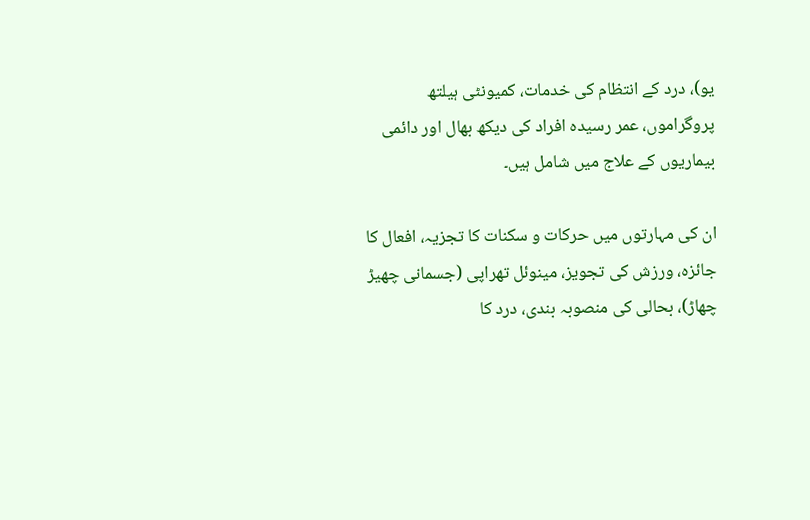یو)، درد کے انتظام کی خدمات، کمیونٹی ہیلتھ پروگراموں، عمر رسیدہ افراد کی دیکھ بھال اور دائمی بیماریوں کے علاج میں شامل ہیں۔

ان کی مہارتوں میں حرکات و سکنات کا تجزیہ، افعال کا جائزہ، ورزش کی تجویز، مینوئل تھراپی (جسمانی چھیڑ چھاڑ)، بحالی کی منصوبہ بندی، درد کا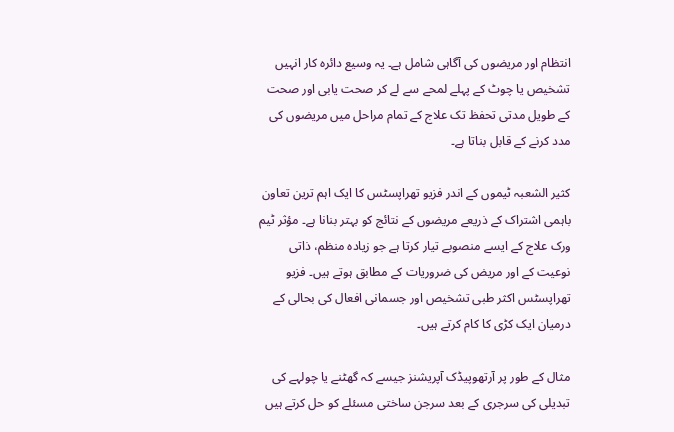انتظام اور مریضوں کی آگاہی شامل ہے۔ یہ وسیع دائرہ کار انہیں تشخیص یا چوٹ کے پہلے لمحے سے لے کر صحت یابی اور صحت کے طویل مدتی تحفظ تک علاج کے تمام مراحل میں مریضوں کی مدد کرنے کے قابل بناتا ہے۔

کثیر الشعبہ ٹیموں کے اندر فزیو تھراپسٹس کا ایک اہم ترین تعاون باہمی اشتراک کے ذریعے مریضوں کے نتائج کو بہتر بنانا ہے۔ مؤثر ٹیم ورک علاج کے ایسے منصوبے تیار کرتا ہے جو زیادہ منظم، ذاتی نوعیت کے اور مریض کی ضروریات کے مطابق ہوتے ہیں۔ فزیو تھراپسٹس اکثر طبی تشخیص اور جسمانی افعال کی بحالی کے درمیان ایک کڑی کا کام کرتے ہیں۔

مثال کے طور پر آرتھوپیڈک آپریشنز جیسے کہ گھٹنے یا چولہے کی تبدیلی کی سرجری کے بعد سرجن ساختی مسئلے کو حل کرتے ہیں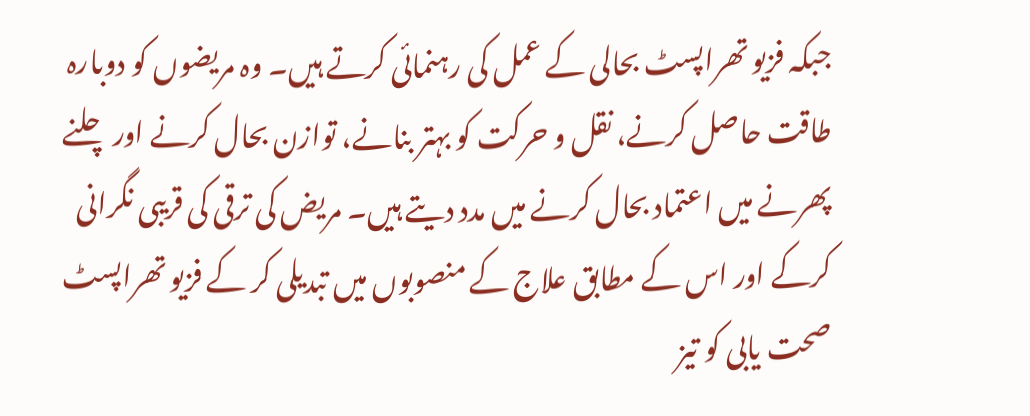جبکہ فزیو تھراپسٹ بحالی کے عمل کی رہنمائی کرتے ہیں۔ وہ مریضوں کو دوبارہ طاقت حاصل کرنے، نقل و حرکت کو بہتر بنانے، توازن بحال کرنے اور چلنے پھرنے میں اعتماد بحال کرنے میں مدد دیتے ہیں۔ مریض کی ترقی کی قریبی نگرانی کرکے اور اس کے مطابق علاج کے منصوبوں میں تبدیلی کر کے فزیو تھراپسٹ صحت یابی کو تیز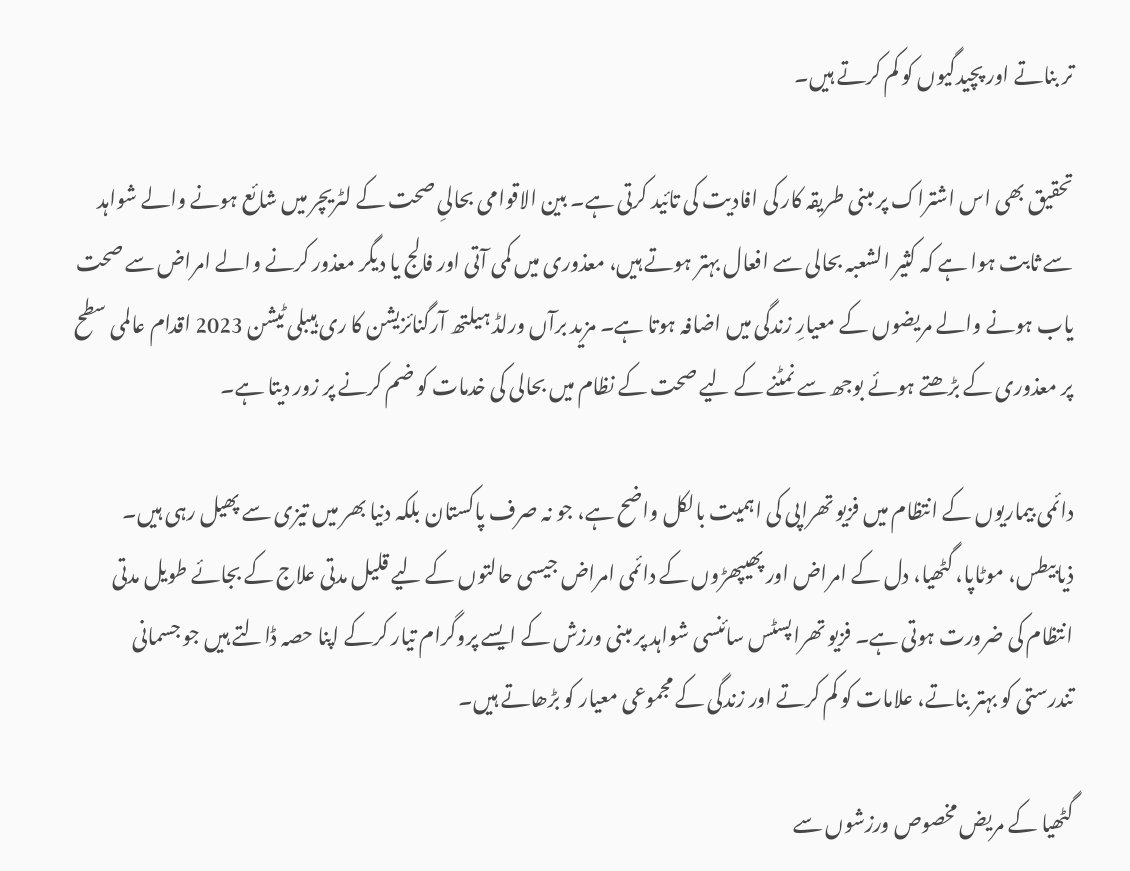تر بناتے اور پچیدگیوں کو کم کرتے ہیں۔

تحقیق بھی اس اشتراک پر مبنی طریقہ کار کی افادیت کی تائید کرتی ہے۔ بین الاقوامی بحالیِ صحت کے لٹریچر میں شائع ہونے والے شواہد سے ثابت ہوا ہے کہ کثیر الشعبہ بحالی سے افعال بہتر ہوتے ہیں، معذوری میں کمی آتی اور فالج یا دیگر معذور کرنے والے امراض سے صحت یاب ہونے والے مریضوں کے معیارِ زندگی میں اضافہ ہوتا ہے۔ مزید برآں ورلڈ ہیلتھ آرگنائزیشن کا ری ہیبلی ٹیشن 2023 اقدام عالمی سطح پر معذوری کے بڑھتے ہوئے بوجھ سے نمٹنے کے لیے صحت کے نظام میں بحالی کی خدمات کو ضم کرنے پر زور دیتا ہے۔

دائمی بیماریوں کے انتظام میں فزیو تھراپی کی اہمیت بالکل واضح ہے، جو نہ صرف پاکستان بلکہ دنیا بھر میں تیزی سے پھیل رہی ہیں۔ ذیابیطس، موٹاپا، گٹھیا، دل کے امراض اور پھیپھڑوں کے دائمی امراض جیسی حالتوں کے لیے قلیل مدتی علاج کے بجائے طویل مدتی انتظام کی ضرورت ہوتی ہے۔ فزیو تھراپسٹس سائنسی شواہد پر مبنی ورزش کے ایسے پروگرام تیار کرکے اپنا حصہ ڈالتے ہیں جو جسمانی تندرستی کو بہتر بناتے، علامات کو کم کرتے اور زندگی کے مجموعی معیار کو بڑھاتے ہیں۔

گٹھیا کے مریض مخصوص ورزشوں سے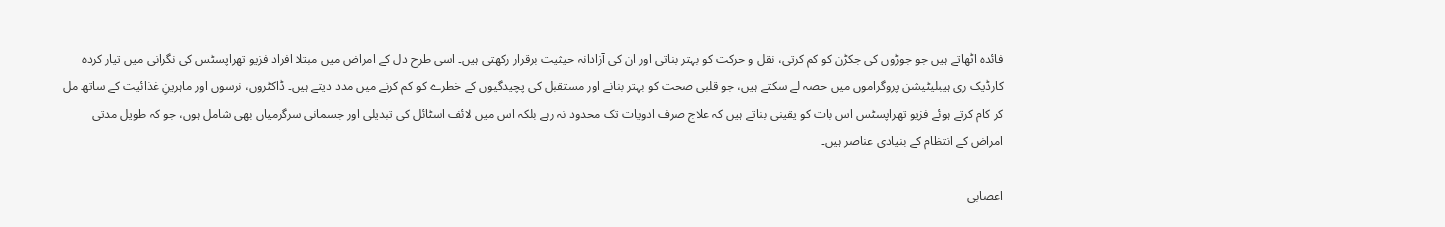فائدہ اٹھاتے ہیں جو جوڑوں کی جکڑن کو کم کرتی، نقل و حرکت کو بہتر بناتی اور ان کی آزادانہ حیثیت برقرار رکھتی ہیں۔ اسی طرح دل کے امراض میں مبتلا افراد فزیو تھراپسٹس کی نگرانی میں تیار کردہ کارڈیک ری ہیبلیٹیشن پروگراموں میں حصہ لے سکتے ہیں، جو قلبی صحت کو بہتر بنانے اور مستقبل کی پچیدگیوں کے خطرے کو کم کرنے میں مدد دیتے ہیں۔ ڈاکٹروں، نرسوں اور ماہرینِ غذائیت کے ساتھ مل کر کام کرتے ہوئے فزیو تھراپسٹس اس بات کو یقینی بناتے ہیں کہ علاج صرف ادویات تک محدود نہ رہے بلکہ اس میں لائف اسٹائل کی تبدیلی اور جسمانی سرگرمیاں بھی شامل ہوں، جو کہ طویل مدتی امراض کے انتظام کے بنیادی عناصر ہیں۔

اعصابی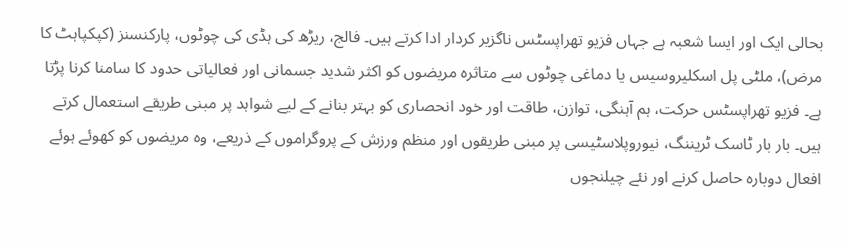بحالی ایک اور ایسا شعبہ ہے جہاں فزیو تھراپسٹس ناگزیر کردار ادا کرتے ہیں۔ فالج، ریڑھ کی ہڈی کی چوٹوں، پارکنسنز (کپکپاہٹ کا مرض)، ملٹی پل اسکلیروسیس یا دماغی چوٹوں سے متاثرہ مریضوں کو اکثر شدید جسمانی اور فعالیاتی حدود کا سامنا کرنا پڑتا ہے۔ فزیو تھراپسٹس حرکت، ہم آہنگی، توازن، طاقت اور خود انحصاری کو بہتر بنانے کے لیے شواہد پر مبنی طریقے استعمال کرتے ہیں۔ بار بار ٹاسک ٹریننگ، نیوروپلاسٹیسی پر مبنی طریقوں اور منظم ورزش کے پروگراموں کے ذریعے، وہ مریضوں کو کھوئے ہوئے افعال دوبارہ حاصل کرنے اور نئے چیلنجوں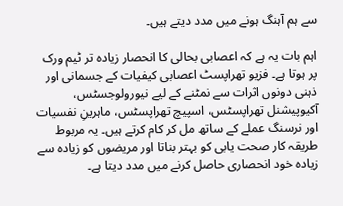سے ہم آہنگ ہونے میں مدد دیتے ہیں۔

اہم بات یہ ہے کہ اعصابی بحالی کا انحصار زیادہ تر ٹیم ورک پر ہوتا ہے۔ فزیو تھراپسٹ اعصابی کیفیات کے جسمانی اور ذہنی دونوں اثرات سے نمٹنے کے لیے نیورولوجسٹس، آکیوپیشنل تھراپسٹس، اسپیچ تھراپسٹس، ماہرینِ نفسیات اور نرسنگ عملے کے ساتھ مل کر کام کرتے ہیں۔ یہ مربوط طریقہ کار صحت یابی کو بہتر بناتا اور مریضوں کو زیادہ سے زیادہ خود انحصاری حاصل کرنے میں مدد دیتا ہے۔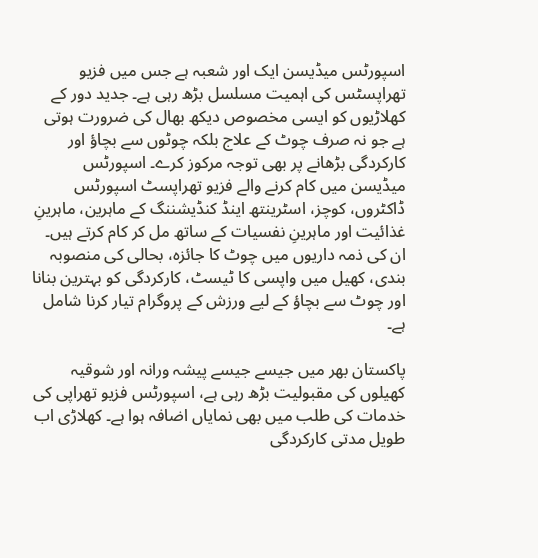اسپورٹس میڈیسن ایک اور شعبہ ہے جس میں فزیو تھراپسٹس کی اہمیت مسلسل بڑھ رہی ہے۔ جدید دور کے کھلاڑیوں کو ایسی مخصوص دیکھ بھال کی ضرورت ہوتی ہے جو نہ صرف چوٹ کے علاج بلکہ چوٹوں سے بچاؤ اور کارکردگی بڑھانے پر بھی توجہ مرکوز کرے۔ اسپورٹس میڈیسن میں کام کرنے والے فزیو تھراپسٹ اسپورٹس ڈاکٹروں، کوچز، اسٹرینتھ اینڈ کنڈیشننگ کے ماہرین، ماہرینِ غذائیت اور ماہرینِ نفسیات کے ساتھ مل کر کام کرتے ہیں۔ ان کی ذمہ داریوں میں چوٹ کا جائزہ، بحالی کی منصوبہ بندی، کھیل میں واپسی کا ٹیسٹ، کارکردگی کو بہترین بنانا اور چوٹ سے بچاؤ کے لیے ورزش کے پروگرام تیار کرنا شامل ہے۔

پاکستان بھر میں جیسے جیسے پیشہ ورانہ اور شوقیہ کھیلوں کی مقبولیت بڑھ رہی ہے، اسپورٹس فزیو تھراپی کی خدمات کی طلب میں بھی نمایاں اضافہ ہوا ہے۔ کھلاڑی اب طویل مدتی کارکردگی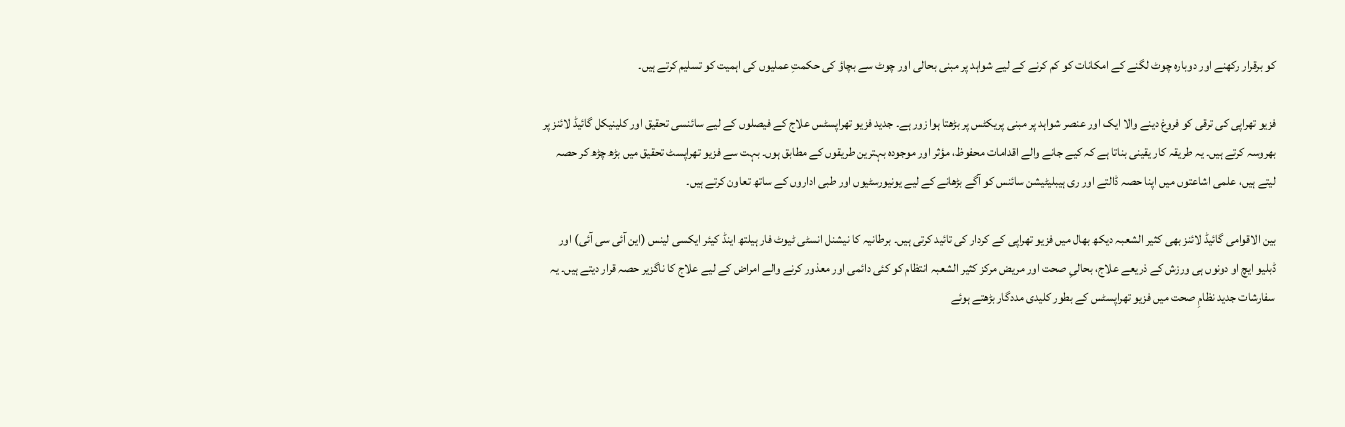کو برقرار رکھنے اور دوبارہ چوٹ لگنے کے امکانات کو کم کرنے کے لیے شواہد پر مبنی بحالی اور چوٹ سے بچاؤ کی حکمتِ عملیوں کی اہمیت کو تسلیم کرتے ہیں۔

فزیو تھراپی کی ترقی کو فروغ دینے والا ایک اور عنصر شواہد پر مبنی پریکٹس پر بڑھتا ہوا زور ہے۔ جدید فزیو تھراپسٹس علاج کے فیصلوں کے لیے سائنسی تحقیق اور کلینیکل گائیڈ لائنز پر بھروسہ کرتے ہیں۔ یہ طریقہ کار یقینی بناتا ہے کہ کیے جانے والے اقدامات محفوظ، مؤثر اور موجودہ بہترین طریقوں کے مطابق ہوں۔ بہت سے فزیو تھراپسٹ تحقیق میں بڑھ چڑھ کر حصہ لیتے ہیں، علمی اشاعتوں میں اپنا حصہ ڈالتے اور ری ہیبلیٹیشن سائنس کو آگے بڑھانے کے لیے یونیورسٹیوں اور طبی اداروں کے ساتھ تعاون کرتے ہیں۔

بین الاقوامی گائیڈ لائنز بھی کثیر الشعبہ دیکھ بھال میں فزیو تھراپی کے کردار کی تائید کرتی ہیں۔ برطانیہ کا نیشنل انسٹی ٹیوٹ فار ہیلتھ اینڈ کیئر ایکسی لینس (این آئی سی آئی) اور ڈبلیو ایچ او دونوں ہی ورزش کے ذریعے علاج، بحالیِ صحت اور مریض مرکز کثیر الشعبہ انتظام کو کئی دائمی اور معذور کرنے والے امراض کے لیے علاج کا ناگزیر حصہ قرار دیتے ہیں۔ یہ سفارشات جدید نظامِ صحت میں فزیو تھراپسٹس کے بطور کلیدی مددگار بڑھتے ہوئے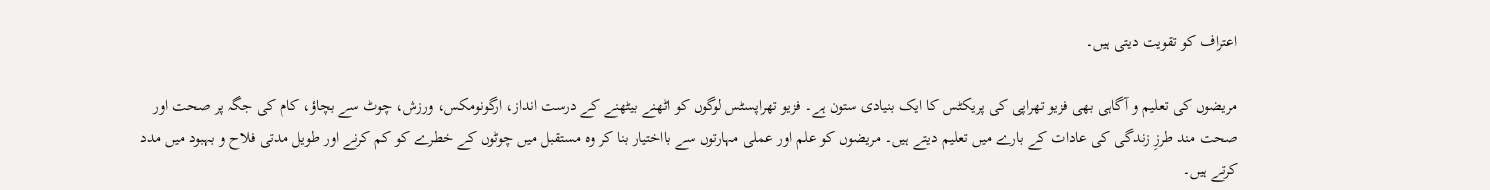اعتراف کو تقویت دیتی ہیں۔

مریضوں کی تعلیم و آگاہی بھی فزیو تھراپی کی پریکٹس کا ایک بنیادی ستون ہے۔ فزیو تھراپسٹس لوگوں کو اٹھنے بیٹھنے کے درست انداز، ارگونومکس، ورزش، چوٹ سے بچاؤ، کام کی جگہ پر صحت اور صحت مند طرزِ زندگی کی عادات کے بارے میں تعلیم دیتے ہیں۔ مریضوں کو علم اور عملی مہارتوں سے بااختیار بنا کر وہ مستقبل میں چوٹوں کے خطرے کو کم کرنے اور طویل مدتی فلاح و بہبود میں مدد کرتے ہیں۔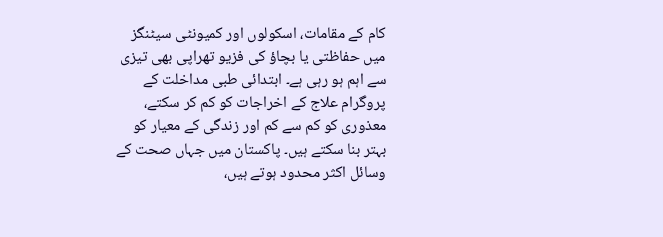کام کے مقامات، اسکولوں اور کمیونٹی سیٹنگز میں حفاظتی یا بچاؤ کی فزیو تھراپی بھی تیزی سے اہم ہو رہی ہے۔ ابتدائی طبی مداخلت کے پروگرام علاج کے اخراجات کو کم کر سکتے، معذوری کو کم سے کم اور زندگی کے معیار کو بہتر بنا سکتے ہیں۔ پاکستان میں جہاں صحت کے وسائل اکثر محدود ہوتے ہیں،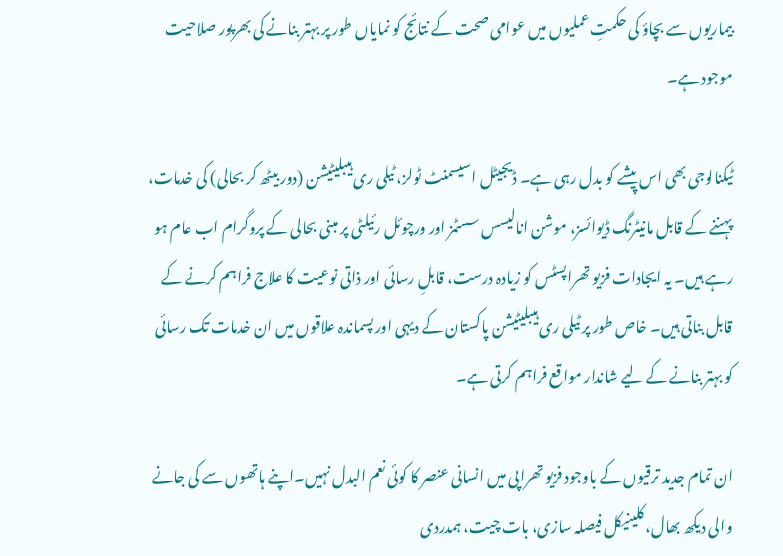بیماریوں سے بچاؤ کی حکمتِ عملیوں میں عوامی صحت کے نتائج کو نمایاں طور پر بہتر بنانے کی بھرپور صلاحیت موجود ہے۔

ٹیکنالوجی بھی اس پیشے کو بدل رہی ہے۔ ڈیجیٹل اسیسمنٹ ٹولز، ٹیلی ری ہیبلیٹیشن (دور بیٹھ کر بحالی) کی خدمات، پہننے کے قابل مانیٹرنگ ڈیوائسز، موشن انالیسس سسٹمز اور ورچوئل رئیلٹی پر مبنی بحالی کے پروگرام اب عام ہو رہے ہیں۔ یہ ایجادات فزیو تھراپسٹس کو زیادہ درست، قابلِ رسائی اور ذاتی نوعیت کا علاج فراہم کرنے کے قابل بناتی ہیں۔ خاص طور پر ٹیلی ری ہیبلیٹیشن پاکستان کے دیہی اور پسماندہ علاقوں میں ان خدمات تک رسائی کو بہتر بنانے کے لیے شاندار مواقع فراہم کرتی ہے۔

ان تمام جدید ترقیوں کے باوجود فزیو تھراپی میں انسانی عنصر کا کوئی نعم البدل نہیں۔اپنے ہاتھوں سے کی جانے والی دیکھ بھال، کلینیکل فیصلہ سازی، بات چیت، ہمدردی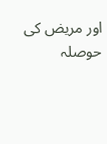اور مریض کی حوصلہ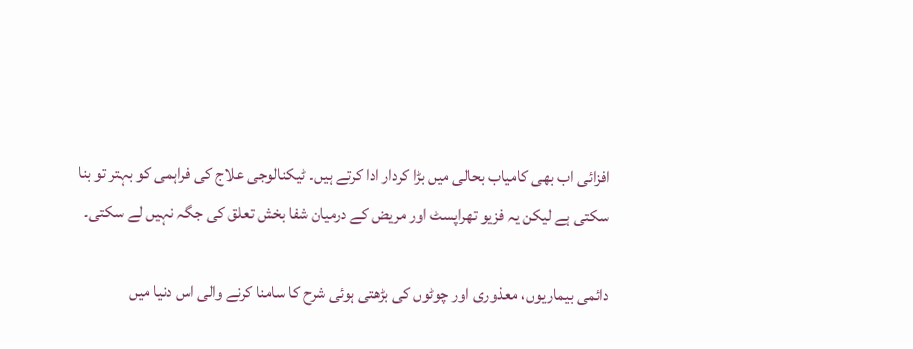افزائی اب بھی کامیاب بحالی میں بڑا کردار ادا کرتے ہیں۔ ٹیکنالوجی علاج کی فراہمی کو بہتر تو بنا سکتی ہے لیکن یہ فزیو تھراپسٹ اور مریض کے درمیان شفا بخش تعلق کی جگہ نہیں لے سکتی۔

دائمی بیماریوں، معذوری اور چوٹوں کی بڑھتی ہوئی شرح کا سامنا کرنے والی اس دنیا میں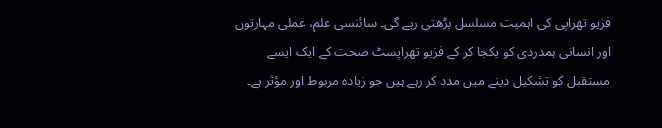فزیو تھراپی کی اہمیت مسلسل بڑھتی رہے گی۔ سائنسی علم، عملی مہارتوں اور انسانی ہمدردی کو یکجا کر کے فزیو تھراپسٹ صحت کے ایک ایسے مستقبل کو تشکیل دینے میں مدد کر رہے ہیں جو زیادہ مربوط اور مؤثر ہے۔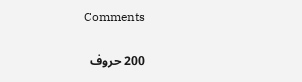Comments

200 حروف